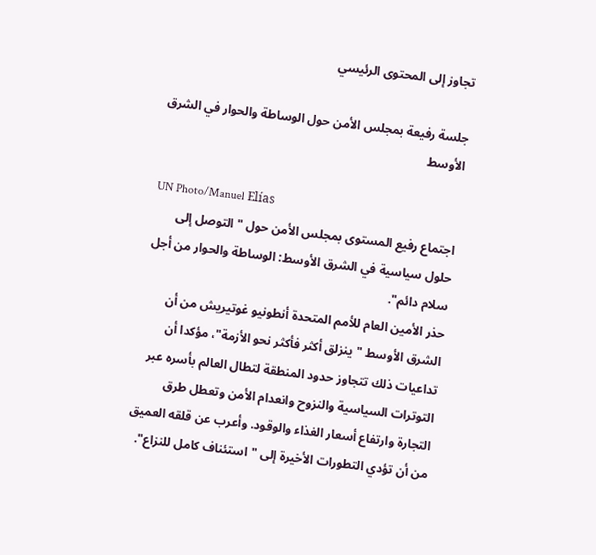تجاوز إلى المحتوى الرئيسي

جلسة رفيعة بمجلس الأمن حول الوساطة والحوار في الشرق الأوسط

UN Photo/Manuel Elías
اجتماع رفيع المستوى بمجلس الأمن حول "التوصل إلى حلول سياسية في الشرق الأوسط: الوساطة والحوار من أجل سلام دائم".
حذر الأمين العام للأمم المتحدة أنطونيو غوتيريش من أن الشرق الأوسط "ينزلق أكثر فأكثر نحو الأزمة"، مؤكدا أن تداعيات ذلك تتجاوز حدود المنطقة لتطال العالم بأسره عبر التوترات السياسية والنزوح وانعدام الأمن وتعطل طرق التجارة وارتفاع أسعار الغذاء والوقود. وأعرب عن قلقه العميق من أن تؤدي التطورات الأخيرة إلى "استئناف كامل للنزاع".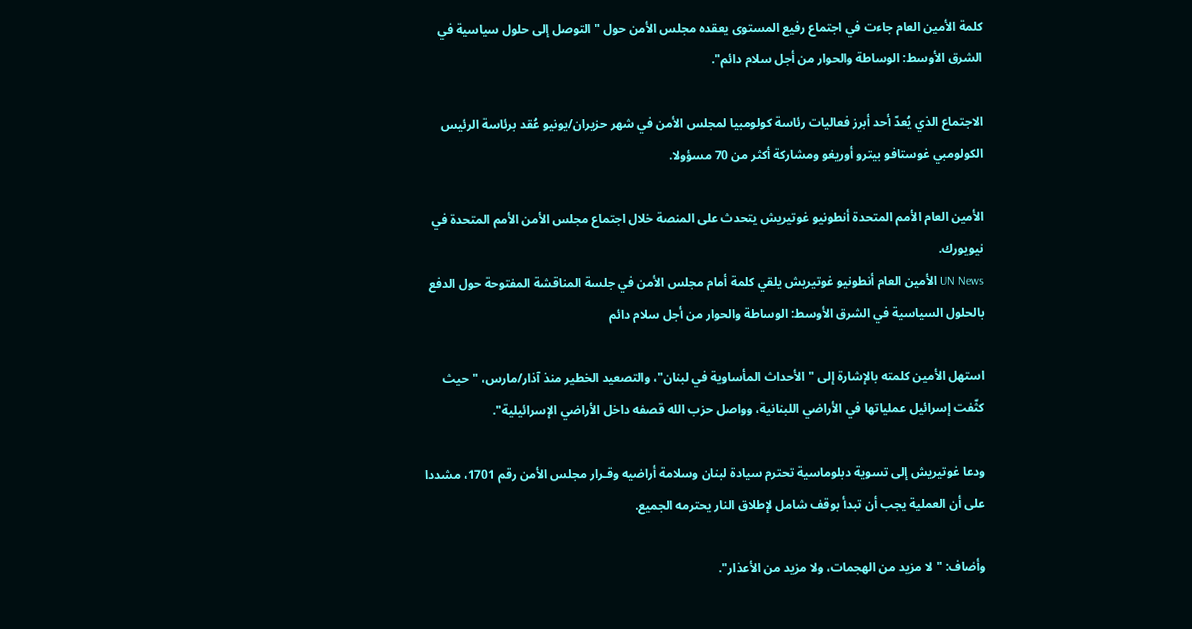كلمة الأمين العام جاءت في اجتماع رفيع المستوى يعقده مجلس الأمن حول "التوصل إلى حلول سياسية في الشرق الأوسط: الوساطة والحوار من أجل سلام دائم".

الاجتماع الذي يُعدّ أحد أبرز فعاليات رئاسة كولومبيا لمجلس الأمن في شهر حزيران/يونيو عُقد برئاسة الرئيس الكولومبي غوستافو بيترو أوريغو ومشاركة أكثر من 70 مسؤولا.

الأمين العام الأمم المتحدة أنطونيو غوتيريش يتحدث على المنصة خلال اجتماع مجلس الأمن الأمم المتحدة في نيويورك.
UN News الأمين العام أنطونيو غوتيريش يلقي كلمة أمام مجلس الأمن في جلسة المناقشة المفتوحة حول الدفع بالحلول السياسية في الشرق الأوسط: الوساطة والحوار من أجل سلام دائم

استهل الأمين كلمته بالإشارة إلى "الأحداث المأساوية في لبنان"، والتصعيد الخطير منذ آذار/مارس، "حيث كثّفت إسرائيل عملياتها في الأراضي اللبنانية، وواصل حزب الله قصفه داخل الأراضي الإسرائيلية".

ودعا غوتيريش إلى تسوية دبلوماسية تحترم سيادة لبنان وسلامة أراضيه وقـرار مجلس الأمن رقم 1701، مشددا على أن العملية يجب أن تبدأ بوقف شامل لإطلاق النار يحترمه الجميع.

وأضاف: "لا مزيد من الهجمات، ولا مزيد من الأعذار".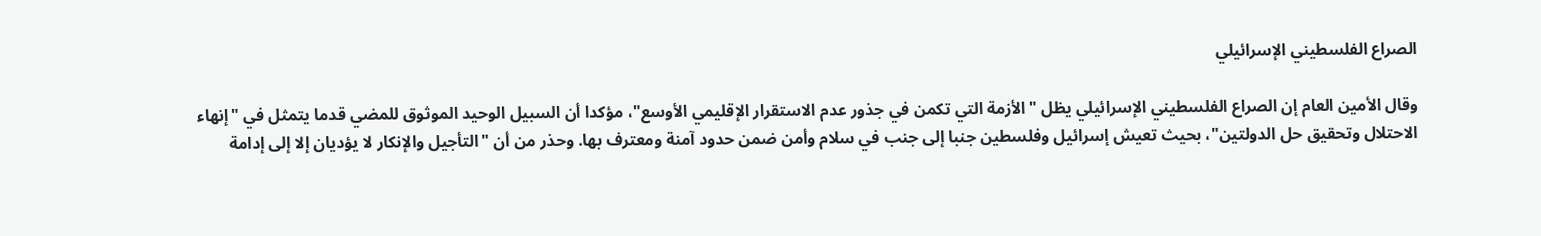الصراع الفلسطيني الإسرائيلي

وقال الأمين العام إن الصراع الفلسطيني الإسرائيلي يظل "الأزمة التي تكمن في جذور عدم الاستقرار الإقليمي الأوسع"، مؤكدا أن السبيل الوحيد الموثوق للمضي قدما يتمثل في "إنهاء الاحتلال وتحقيق حل الدولتين"، بحيث تعيش إسرائيل وفلسطين جنبا إلى جنب في سلام وأمن ضمن حدود آمنة ومعترف بها. وحذر من أن "التأجيل والإنكار لا يؤديان إلا إلى إدامة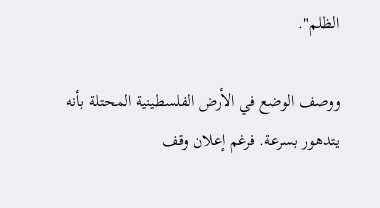الظلم".

ووصف الوضع في الأرض الفلسطينية المحتلة بأنه يتدهور بسرعة. فرغم إعلان وقف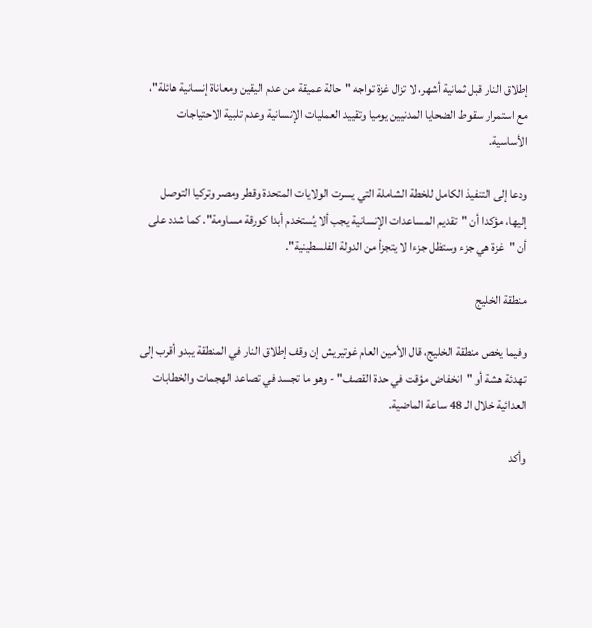إطلاق النار قبل ثمانية أشهر، لا تزال غزة تواجه "حالة عميقة من عدم اليقين ومعاناة إنسانية هائلة"، مع استمرار سقوط الضحايا المدنيين يوميا وتقييد العمليات الإنسانية وعدم تلبية الاحتياجات الأساسية.

ودعا إلى التنفيذ الكامل للخطة الشاملة التي يسرت الولايات المتحدة وقطر ومصر وتركيا التوصل إليها، مؤكدا أن "تقديم المساعدات الإنسانية يجب ألا يُستخدم أبدا كورقة مساومة". كما شدد على أن "غزة هي جزء وستظل جزءا لا يتجزأ من الدولة الفلسطينية".

منطقة الخليج

وفيما يخص منطقة الخليج، قال الأمين العام غوتيريش إن وقف إطلاق النار في المنطقة يبدو أقرب إلى تهدئة هشة أو "انخفاض مؤقت في حدة القصف" - وهو ما تجسد في تصاعد الهجمات والخطابات العدائية خلال الـ 48 ساعة الماضية.

وأكد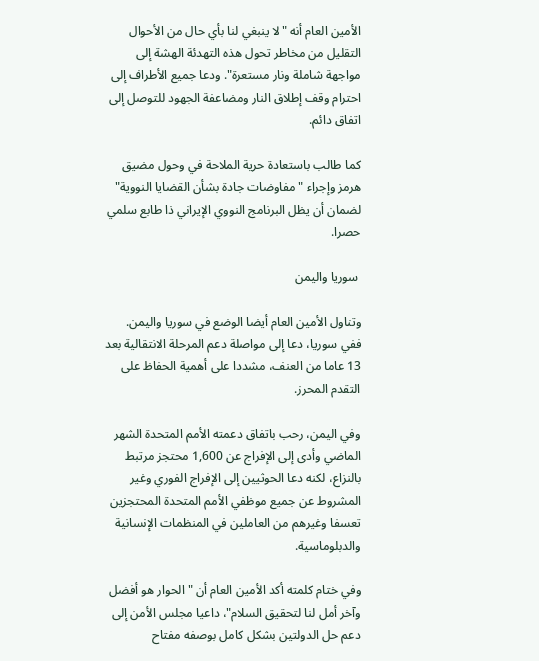الأمين العام أنه "لا ينبغي لنا بأي حال من الأحوال التقليل من مخاطر تحول هذه التهدئة الهشة إلى مواجهة شاملة ونار مستعرة". ودعا جميع الأطراف إلى احترام وقف إطلاق النار ومضاعفة الجهود للتوصل إلى اتفاق دائم.

كما طالب باستعادة حرية الملاحة في وحول مضيق هرمز وإجراء "مفاوضات جادة بشأن القضايا النووية" لضمان أن يظل البرنامج النووي الإيراني ذا طابع سلمي حصرا.

 سوريا واليمن

وتناول الأمين العام أيضا الوضع في سوريا واليمن. ففي سوريا، دعا إلى مواصلة دعم المرحلة الانتقالية بعد 13 عاما من العنف، مشددا على أهمية الحفاظ على التقدم المحرز.

وفي اليمن، رحب باتفاق دعمته الأمم المتحدة الشهر الماضي وأدى إلى الإفراج عن 1,600 محتجز مرتبط بالنزاع، لكنه دعا الحوثيين إلى الإفراج الفوري وغير المشروط عن جميع موظفي الأمم المتحدة المحتجزين تعسفا وغيرهم من العاملين في المنظمات الإنسانية والدبلوماسية.

وفي ختام كلمته أكد الأمين العام أن "الحوار هو أفضل وآخر أمل لنا لتحقيق السلام"، داعيا مجلس الأمن إلى دعم حل الدولتين بشكل كامل بوصفه مفتاح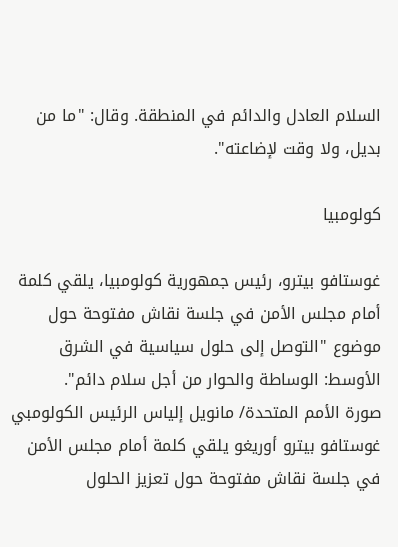السلام العادل والدائم في المنطقة. وقال: "ما من بديل، ولا وقت لإضاعته".

كولومبيا

غوستافو بيترو، رئيس جمهورية كولومبيا، يلقي كلمة أمام مجلس الأمن في جلسة نقاش مفتوحة حول موضوع "التوصل إلى حلول سياسية في الشرق الأوسط: الوساطة والحوار من أجل سلام دائم".
صورة الأمم المتحدة/ مانويل إلياس الرئيس الكولومبي غوستافو بيترو أوريغو يلقي كلمة أمام مجلس الأمن في جلسة نقاش مفتوحة حول تعزيز الحلول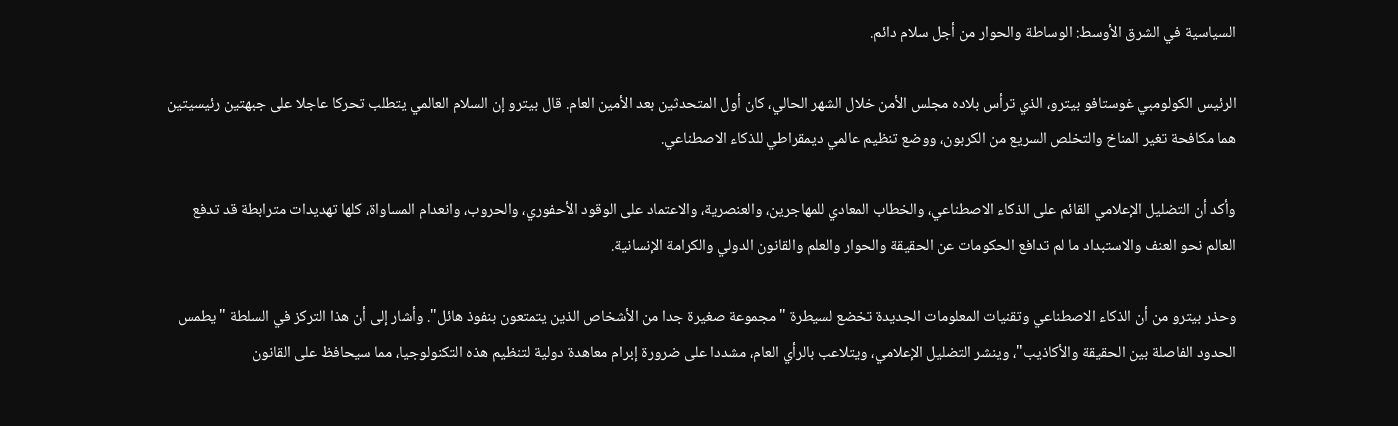السياسية في الشرق الأوسط: الوساطة والحوار من أجل سلام دائم.

الرئيس الكولومبي غوستافو بيترو، الذي ترأس بلاده مجلس الأمن خلال الشهر الحالي، كان أول المتحدثين بعد الأمين العام. قال بيترو إن السلام العالمي يتطلب تحركا عاجلا على جبهتين رئيسيتين هما مكافحة تغير المناخ والتخلص السريع من الكربون، ووضع تنظيم عالمي ديمقراطي للذكاء الاصطناعي.

وأكد أن التضليل الإعلامي القائم على الذكاء الاصطناعي، والخطاب المعادي للمهاجرين، والعنصرية، والاعتماد على الوقود الأحفوري، والحروب، وانعدام المساواة، كلها تهديدات مترابطة قد تدفع العالم نحو العنف والاستبداد ما لم تدافع الحكومات عن الحقيقة والحوار والعلم والقانون الدولي والكرامة الإنسانية.

وحذر بيترو من أن الذكاء الاصطناعي وتقنيات المعلومات الجديدة تخضع لسيطرة "مجموعة صغيرة جدا من الأشخاص الذين يتمتعون بنفوذ هائل". وأشار إلى أن هذا التركز في السلطة "يطمس الحدود الفاصلة بين الحقيقة والأكاذيب"، وينشر التضليل الإعلامي، ويتلاعب بالرأي العام، مشددا على ضرورة إبرام معاهدة دولية لتنظيم هذه التكنولوجيا، مما سيحافظ على القانون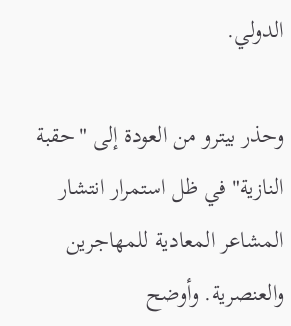الدولي.

وحذر بيترو من العودة إلى "حقبة النازية" في ظل استمرار انتشار المشاعر المعادية للمهاجرين والعنصرية. وأوضح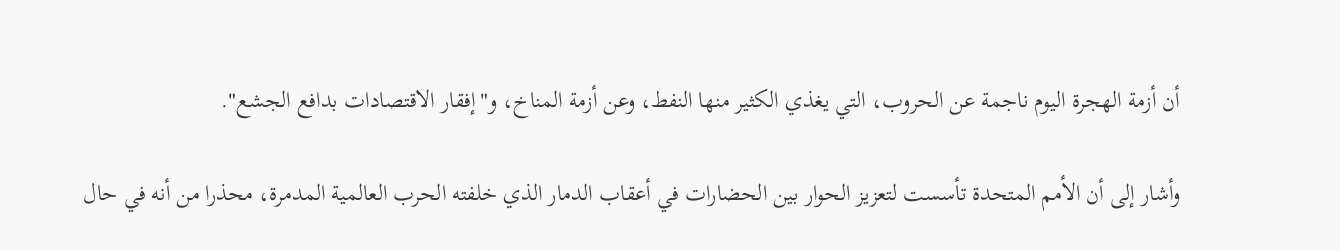أن أزمة الهجرة اليوم ناجمة عن الحروب، التي يغذي الكثير منها النفط، وعن أزمة المناخ، و"إفقار الاقتصادات بدافع الجشع".

وأشار إلى أن الأمم المتحدة تأسست لتعزيز الحوار بين الحضارات في أعقاب الدمار الذي خلفته الحرب العالمية المدمرة، محذرا من أنه في حال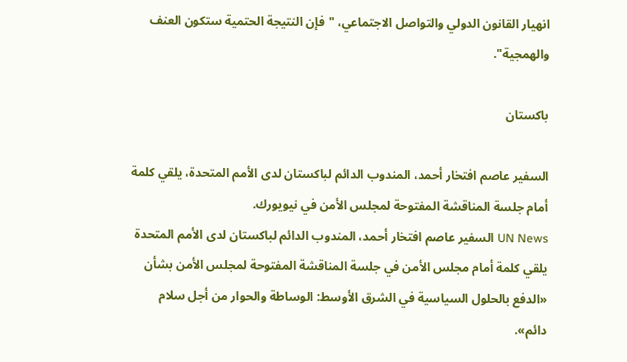انهيار القانون الدولي والتواصل الاجتماعي، "فإن النتيجة الحتمية ستكون العنف والهمجية".

باكستان

السفير عاصم افتخار أحمد، المندوب الدائم لباكستان لدى الأمم المتحدة، يلقي كلمة أمام جلسة المناقشة المفتوحة لمجلس الأمن في نيويورك.
UN News السفير عاصم افتخار أحمد، المندوب الدائم لباكستان لدى الأمم المتحدة يلقي كلمة أمام مجلس الأمن في جلسة المناقشة المفتوحة لمجلس الأمن بشأن «الدفع بالحلول السياسية في الشرق الأوسط: الوساطة والحوار من أجل سلام دائم».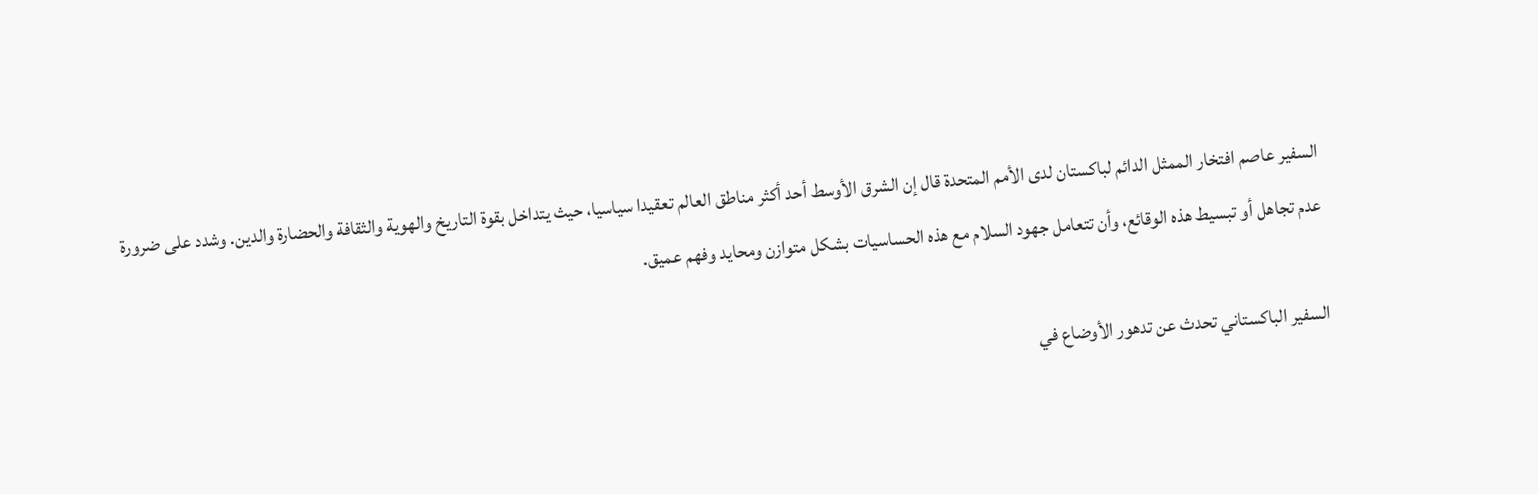السفير عاصم افتخار الممثل الدائم لباكستان لدى الأمم المتحدة قال إن الشرق الأوسط أحد أكثر مناطق العالم تعقيدا سياسيا، حيث يتداخل بقوة التاريخ والهوية والثقافة والحضارة والدين. وشدد على ضرورة عدم تجاهل أو تبسيط هذه الوقائع، وأن تتعامل جهود السلام مع هذه الحساسيات بشكل متوازن ومحايد وفهم عميق.

السفير الباكستاني تحدث عن تدهور الأوضاع في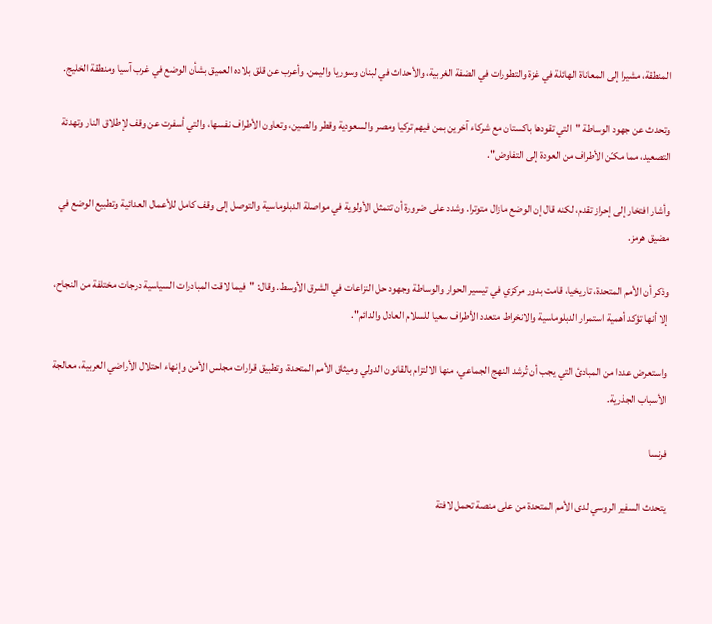المنطقة، مشيرا إلى المعاناة الهائلة في غزة والتطورات في الضفة الغربية، والأحداث في لبنان وسوريا واليمن. وأعرب عن قلق بلاده العميق بشأن الوضع في غرب آسيا ومنطقة الخليج.

وتحدث عن جهود الوساطة "التي تقودها باكستان مع شركاء آخرين بمن فيهم تركيا ومصر والسعودية وقطر والصين، وتعاون الأطراف نفسها، والتي أسفرت عن وقف لإطلاق النار وتهدئة التصعيد، مما مكـّن الأطراف من العودة إلى التفاوض".

وأشار افتخار إلى إحراز تقدم، لكنه قال إن الوضع مازال متوترا. وشدد على ضرورة أن تتمثل الأولوية في مواصلة الدبلوماسية والتوصل إلى وقف كامل للأعمال العدائية وتطبيع الوضع في مضيق هرمز.

وذكر أن الأمم المتحدة، تاريخيا، قامت بدور مركزي في تيسير الحوار والوساطة وجهود حل النزاعات في الشرق الأوسط. وقال: "فيما لاقت المبادرات السياسية درجات مختلفة من النجاح، إلا أنها تؤكد أهمية استمرار الدبلوماسية والانخراط متعدد الأطراف سعيا للسلام العادل والدائم".

واستعرض عددا من المبادئ التي يجب أن تُرشد النهج الجماعي، منها الالتزام بالقانون الدولي وميثاق الأمم المتحدة، وتطبيق قرارات مجلس الأمن وإنهاء احتلال الأراضي العربية، معالجة الأسباب الجذرية.

فرنسا

يتحدث السفير الروسي لدى الأمم المتحدة من على منصة تحمل لافتة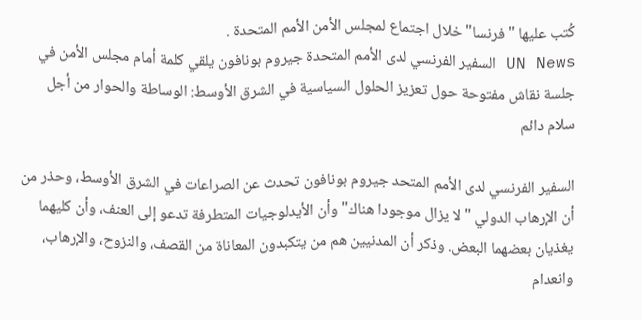كُتب عليها "فرنسا" خلال اجتماع لمجلس الأمن الأمم المتحدة .
UN News السفير الفرنسي لدى الأمم المتحدة جيروم بونافون يلقي كلمة أمام مجلس الأمن في جلسة نقاش مفتوحة حول تعزيز الحلول السياسية في الشرق الأوسط: الوساطة والحوار من أجل سلام دائم

السفير الفرنسي لدى الأمم المتحد جيروم بونافون تحدث عن الصراعات في الشرق الأوسط، وحذر من أن الإرهاب الدولي "لا يزال موجودا هناك" وأن الأيدلوجيات المتطرفة تدعو إلى العنف، وأن كليهما يغذيان بعضهما البعض. وذكر أن المدنيين هم من يتكبدون المعاناة من القصف، والنزوح، والإرهاب، وانعدام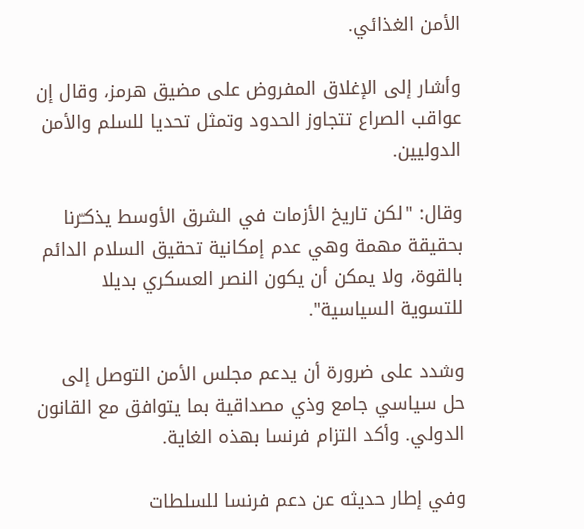الأمن الغذائي.

وأشار إلى الإغلاق المفروض على مضيق هرمز، وقال إن عواقب الصراع تتجاوز الحدود وتمثل تحديا للسلم والأمن الدوليين.

وقال: "لكن تاريخ الأزمات في الشرق الأوسط يذكـّرنا بحقيقة مهمة وهي عدم إمكانية تحقيق السلام الدائم بالقوة، ولا يمكن أن يكون النصر العسكري بديلا للتسوية السياسية".

وشدد على ضرورة أن يدعم مجلس الأمن التوصل إلى حل سياسي جامع وذي مصداقية بما يتوافق مع القانون الدولي. وأكد التزام فرنسا بهذه الغاية.

وفي إطار حديثه عن دعم فرنسا للسلطات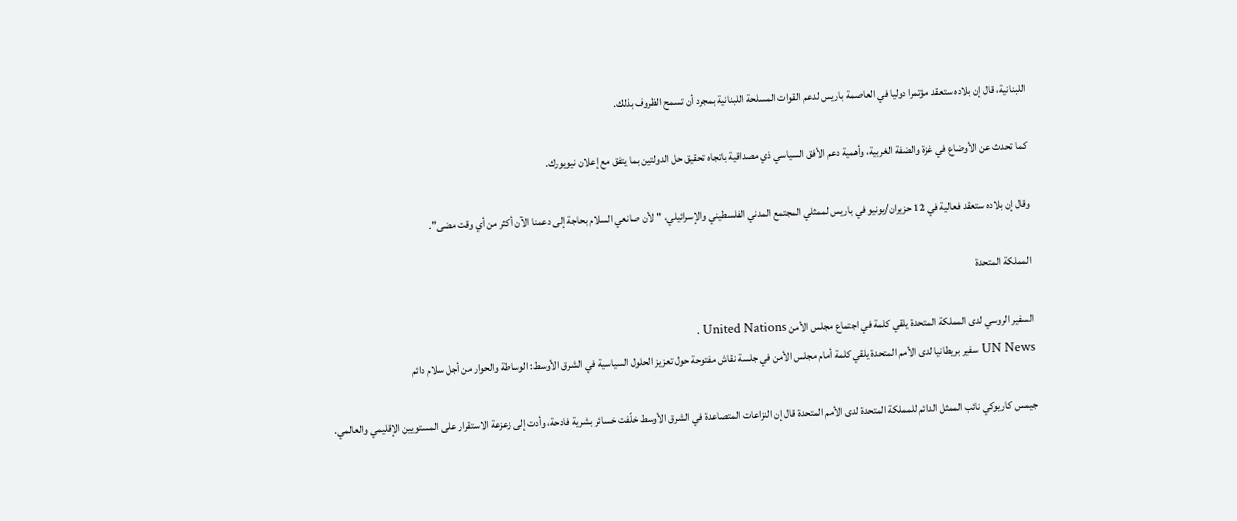اللبنانية، قال إن بلاده ستعقد مؤتمرا دوليا في العاصمة باريس لدعم القوات المسلحة اللبنانية بمجرد أن تسمح الظروف بذلك.

كما تحدث عن الأوضاع في غزة والضفة الغربية، وأهمية دعم الأفق السياسي ذي مصداقية باتجاه تحقيق حل الدولتين بما يتفق مع إعلان نيويورك.

وقال إن بلاده ستعقد فعالية في 12 حزيران/يونيو في باريس لممثلي المجتمع المدني الفلسطيني والإسرائيلي، "لأن صانعي السلام بحاجة إلى دعمنا الآن أكثر من أي وقت مضى".

المملكة المتحدة

السفير الروسي لدى المملكة المتحدة يلقي كلمة في اجتماع مجلس الأمن United Nations .
UN News سفير بريطانيا لدى الأمم المتحدة يلقي كلمة أمام مجلس الأمن في جلسة نقاش مفتوحة حول تعزيز الحلول السياسية في الشرق الأوسط: الوساطة والحوار من أجل سلام دائم

جيمس كاريوكي نائب الممثل الدائم للمملكة المتحدة لدى الأمم المتحدة قال إن النزاعات المتصاعدة في الشرق الأوسط خلّفت خسائر بشرية فادحة، وأدت إلى زعزعة الاستقرار على المستويين الإقليمي والعالمي.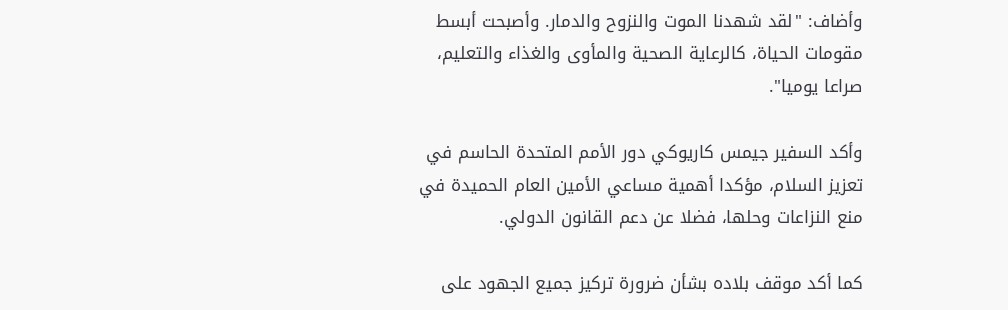وأضاف: "لقد شهدنا الموت والنزوح والدمار. وأصبحت أبسط مقومات الحياة، كالرعاية الصحية والمأوى والغذاء والتعليم، صراعا يوميا".

وأكد السفير جيمس كاريوكي دور الأمم المتحدة الحاسم في تعزيز السلام، مؤكدا أهمية مساعي الأمين العام الحميدة في منع النزاعات وحلها، فضلا عن دعم القانون الدولي.

كما أكد موقف بلاده بشأن ضرورة تركيز جميع الجهود على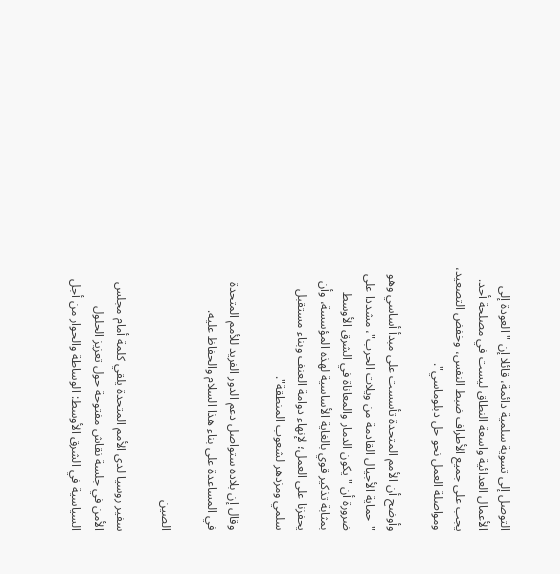التوصل إلى تسوية سلمية دائمة، قائلا إن "العودة إلى الأعمال العدائية واسعة النطاق ليست في مصلحة أحد. يجب على جميع الأطراف ضبط النفس، وخفض التصعيد، ومواصلة العمل نحو حل دبلوماسي".

وأوضح أن الأمم المتحدة تأسست على مبدأ أساسي وهو "حماية الأجيال القادمة من ويلات الحرب"، مشددا على ضرورة أن "يكون الدمار والمعاناة في الشرق الأوسط بمثابة تذكير قوي بالغاية الأساسية لهذه المؤسسة، وأن يحفزنا على العمل؛ لإنهاء دوامة العنف وبناء مستقبل سلمي ومزدهر لشعوب المنطقة".

وقال إن بلاده ستواصل دعم الدور الفريد للأمم المتحدة في المساعدة على بناء هذا السلام والحفاظ عليه.

الصين

سفير روسيا لدى الأمم المتحدة يلقي كلمة أمام مجلس الأمن في جلسة نقاش مفتوحة حول تعزيز الحلول السياسية في الشرق الأوسط: الوساطة والحوار من أجل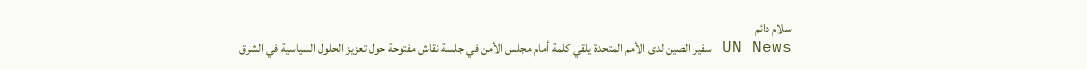سلام دائم
UN News سفير الصين لدى الأمم المتحدة يلقي كلمة أمام مجلس الأمن في جلسة نقاش مفتوحة حول تعزيز الحلول السياسية في الشرق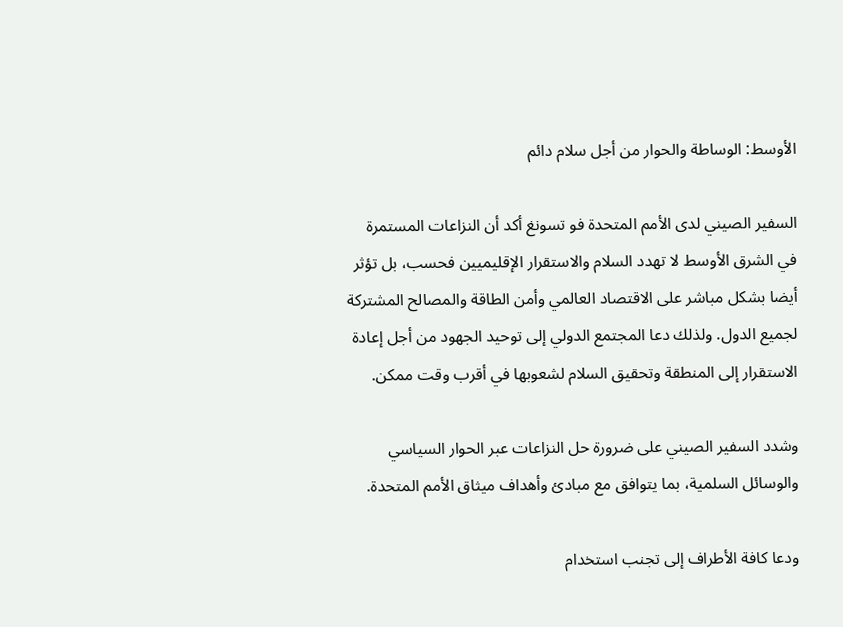الأوسط: الوساطة والحوار من أجل سلام دائم

السفير الصيني لدى الأمم المتحدة فو تسونغ أكد أن النزاعات المستمرة في الشرق الأوسط لا تهدد السلام والاستقرار الإقليميين فحسب، بل تؤثر أيضا بشكل مباشر على الاقتصاد العالمي وأمن الطاقة والمصالح المشتركة لجميع الدول. ولذلك دعا المجتمع الدولي إلى توحيد الجهود من أجل إعادة الاستقرار إلى المنطقة وتحقيق السلام لشعوبها في أقرب وقت ممكن.

وشدد السفير الصيني على ضرورة حل النزاعات عبر الحوار السياسي والوسائل السلمية، بما يتوافق مع مبادئ وأهداف ميثاق الأمم المتحدة.

ودعا كافة الأطراف إلى تجنب استخدام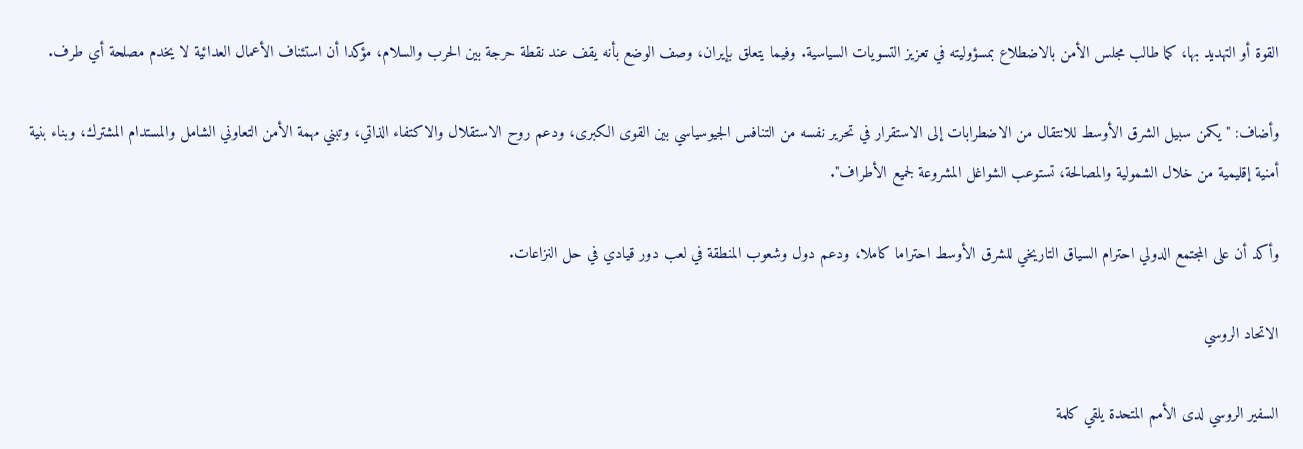القوة أو التهديد بها، كما طالب مجلس الأمن بالاضطلاع بمسؤوليته في تعزيز التسويات السياسية. وفيما يتعلق بإيران، وصف الوضع بأنه يقف عند نقطة حرجة بين الحرب والسلام، مؤكدا أن استئناف الأعمال العدائية لا يخدم مصلحة أي طرف.

وأضاف: "يكمن سبيل الشرق الأوسط للانتقال من الاضطرابات إلى الاستقرار في تحرير نفسه من التنافس الجيوسياسي بين القوى الكبرى، ودعم روح الاستقلال والاكتفاء الذاتي، وتبني مهمة الأمن التعاوني الشامل والمستدام المشترك، وبناء بنية أمنية إقليمية من خلال الشمولية والمصالحة، تستوعب الشواغل المشروعة لجميع الأطراف".

وأكد أن على المجتمع الدولي احترام السياق التاريخي للشرق الأوسط احتراما كاملا، ودعم دول وشعوب المنطقة في لعب دور قيادي في حل النزاعات.

الاتحاد الروسي

السفير الروسي لدى الأمم المتحدة يلقي كلمة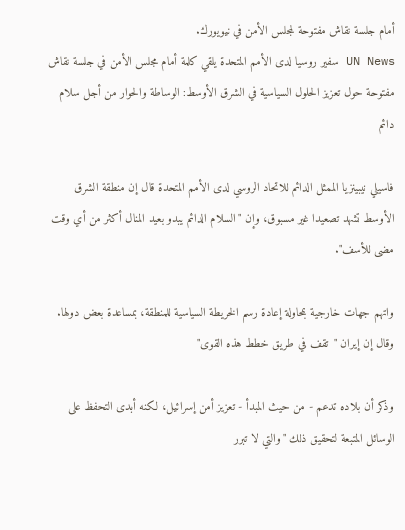أمام جلسة نقاش مفتوحة لمجلس الأمن في نيويورك.
UN News سفير روسيا لدى الأمم المتحدة يلقي كلمة أمام مجلس الأمن في جلسة نقاش مفتوحة حول تعزيز الحلول السياسية في الشرق الأوسط: الوساطة والحوار من أجل سلام دائم

فاسيلي نيبينزيا الممثل الدائم للاتحاد الروسي لدى الأمم المتحدة قال إن منطقة الشرق الأوسط تشهد تصعيدا غير مسبوق، وإن "السلام الدائم يبدو بعيد المنال أكثر من أي وقت مضى للأسف".

واتهم جهات خارجية بمحاولة إعادة رسم الخريطة السياسية للمنطقة، بمساعدة بعض دولها. وقال إن إيران "تقف في طريق خطط هذه القوى"

وذكر أن بلاده تدعم - من حيث المبدأ - تعزيز أمن إسرائيل، لكنه أبدى التحفظ على الوسائل المتبعة لتحقيق ذلك "والتي لا تبرر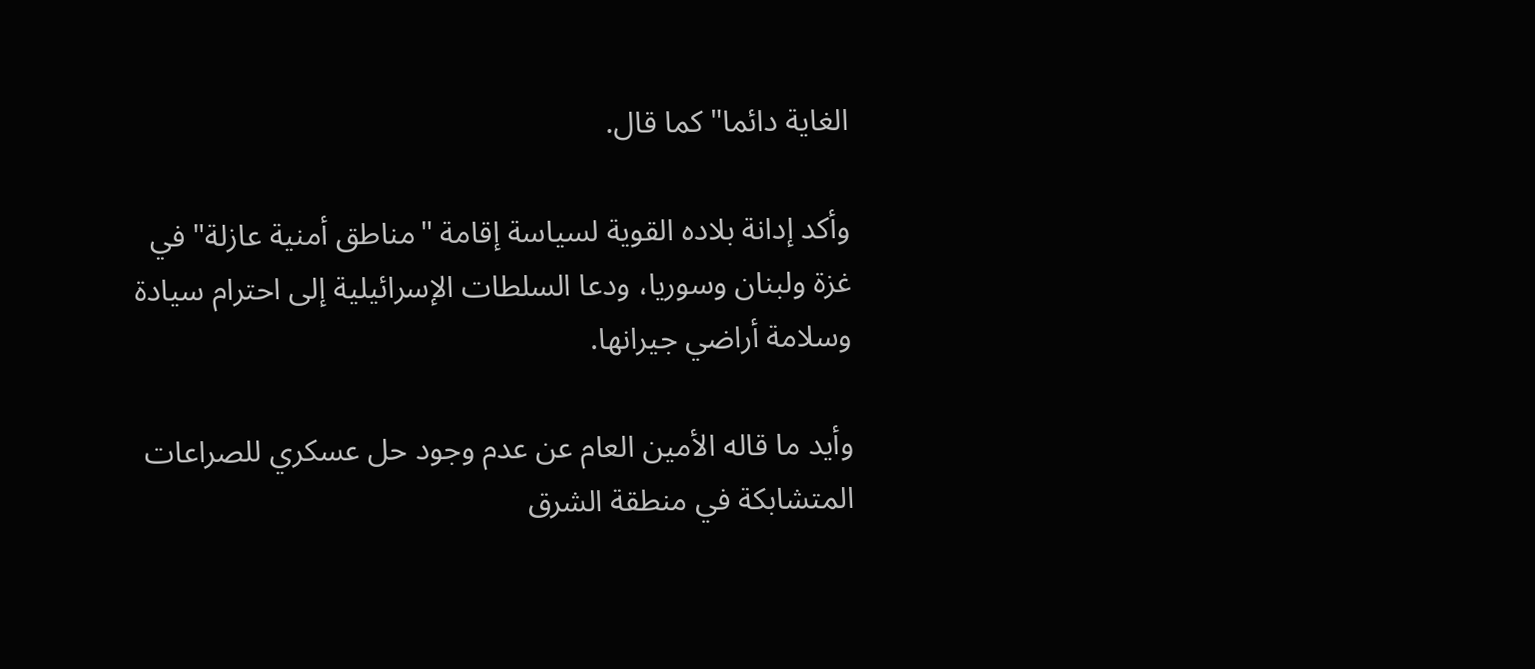الغاية دائما" كما قال.

وأكد إدانة بلاده القوية لسياسة إقامة "مناطق أمنية عازلة" في غزة ولبنان وسوريا، ودعا السلطات الإسرائيلية إلى احترام سيادة وسلامة أراضي جيرانها.

وأيد ما قاله الأمين العام عن عدم وجود حل عسكري للصراعات المتشابكة في منطقة الشرق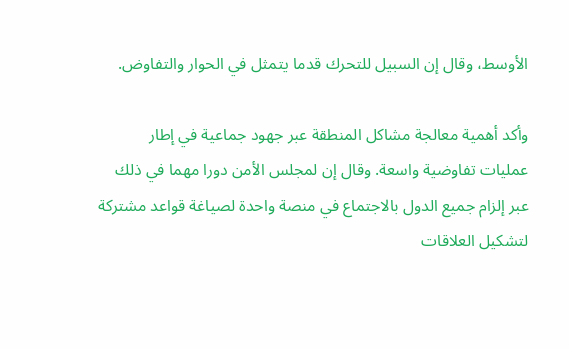الأوسط، وقال إن السبيل للتحرك قدما يتمثل في الحوار والتفاوض.

وأكد أهمية معالجة مشاكل المنطقة عبر جهود جماعية في إطار عمليات تفاوضية واسعة. وقال إن لمجلس الأمن دورا مهما في ذلك عبر إلزام جميع الدول بالاجتماع في منصة واحدة لصياغة قواعد مشتركة لتشكيل العلاقات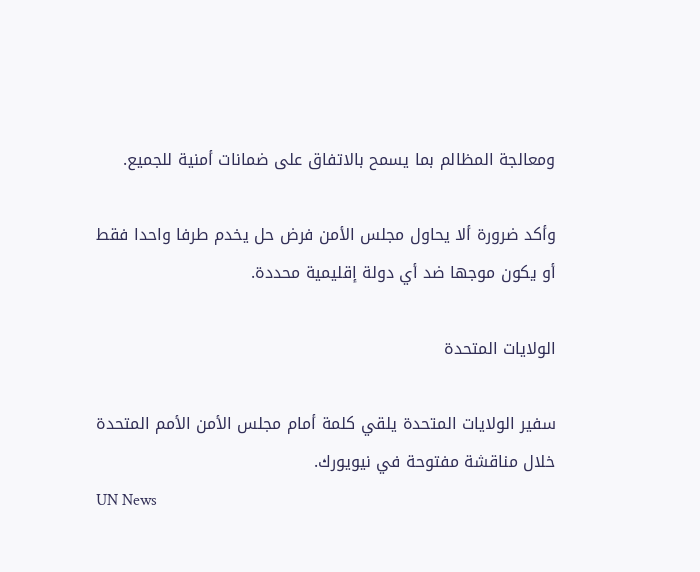ومعالجة المظالم بما يسمح بالاتفاق على ضمانات أمنية للجميع.

وأكد ضرورة ألا يحاول مجلس الأمن فرض حل يخدم طرفا واحدا فقط أو يكون موجها ضد أي دولة إقليمية محددة.

الولايات المتحدة

سفير الولايات المتحدة يلقي كلمة أمام مجلس الأمن الأمم المتحدة خلال مناقشة مفتوحة في نيويورك.
UN News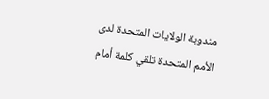مندوبة الولايات المتحدة لدى الأمم المتحدة تلقي كلمة أمام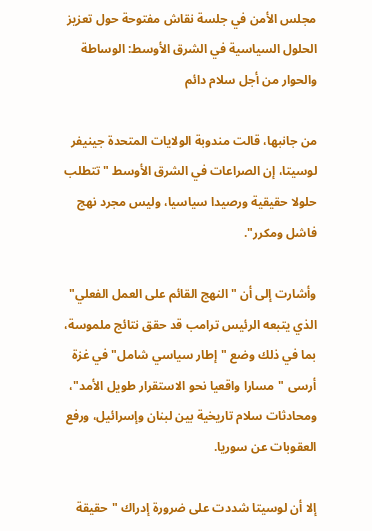مجلس الأمن في جلسة نقاش مفتوحة حول تعزيز الحلول السياسية في الشرق الأوسط: الوساطة والحوار من أجل سلام دائم

من جانبها، قالت مندوبة الولايات المتحدة جينيفر لوسيتا، إن الصراعات في الشرق الأوسط "تتطلب حلولا حقيقية ورصيدا سياسيا، وليس مجرد نهج فاشل ومكرر".

وأشارت إلى أن "النهج القائم على العمل الفعلي" الذي يتبعه الرئيس ترامب قد حقق نتائج ملموسة، بما في ذلك وضع "إطار سياسي شامل" في غزة أرسى "مسارا واقعيا نحو الاستقرار طويل الأمد"، ومحادثات سلام تاريخية بين لبنان وإسرائيل، ورفع العقوبات عن سوريا.

إلا أن لوسيتا شددت على ضرورة إدراك "حقيقة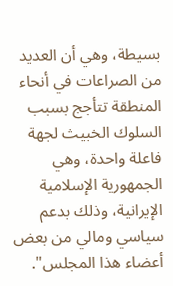بسيطة، وهي أن العديد من الصراعات في أنحاء المنطقة تتأجج بسبب السلوك الخبيث لجهة فاعلة واحدة، وهي الجمهورية الإسلامية الإيرانية، وذلك بدعم سياسي ومالي من بعض أعضاء هذا المجلس".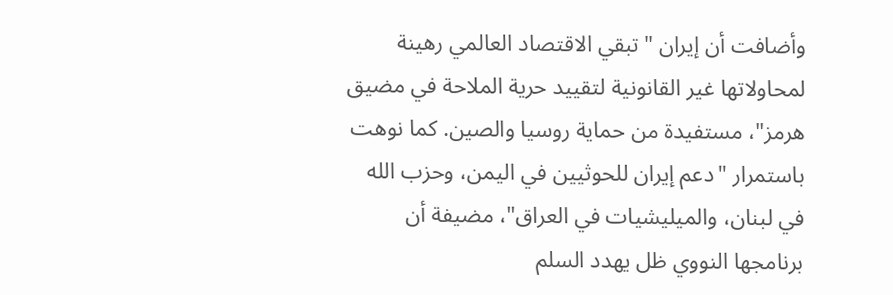وأضافت أن إيران "تبقي الاقتصاد العالمي رهينة لمحاولاتها غير القانونية لتقييد حرية الملاحة في مضيق هرمز"، مستفيدة من حماية روسيا والصين. كما نوهت باستمرار "دعم إيران للحوثيين في اليمن، وحزب الله في لبنان، والميليشيات في العراق"، مضيفة أن برنامجها النووي ظل يهدد السلم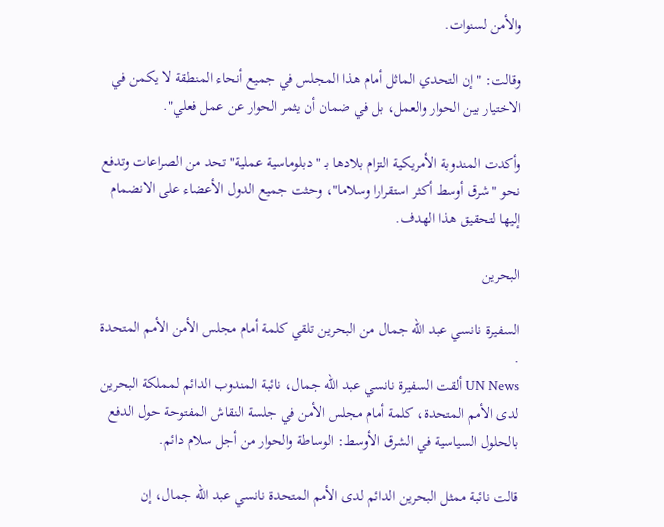والأمن لسنوات.

وقالت: "إن التحدي الماثل أمام هذا المجلس في جميع أنحاء المنطقة لا يكمن في الاختيار بين الحوار والعمل، بل في ضمان أن يثمر الحوار عن عمل فعلي".

وأكدت المندوبة الأمريكية التزام بلادها بـ "دبلوماسية عملية" تحد من الصراعات وتدفع نحو "شرق أوسط أكثر استقرارا وسلاما"، وحثت جميع الدول الأعضاء على الانضمام إليها لتحقيق هذا الهدف.

البحرين

السفيرة نانسي عبد الله جمال من البحرين تلقي كلمة أمام مجلس الأمن الأمم المتحدة .
UN News ألقت السفيرة نانسي عبد الله جمال، نائبة المندوب الدائم لمملكة البحرين لدى الأمم المتحدة، كلمة أمام مجلس الأمن في جلسة النقاش المفتوحة حول الدفع بالحلول السياسية في الشرق الأوسط: الوساطة والحوار من أجل سلام دائم.

قالت نائبة ممثل البحرين الدائم لدى الأمم المتحدة نانسي عبد الله جمال، إن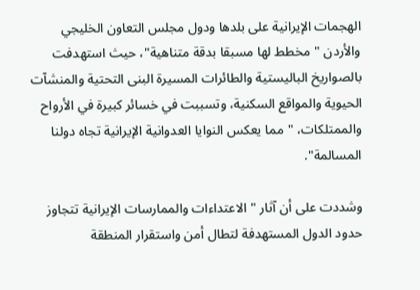الهجمات الإيرانية على بلدها ودول مجلس التعاون الخليجي والأردن "مخطط لها مسبقا بدقة متناهية"، حيث استهدفت بالصواريخ الباليستية والطائرات المسيرة البنى التحتية والمنشآت الحيوية والمواقع السكنية، وتسببت في خسائر كبيرة في الأرواح والممتلكات، "مما يعكس النوايا العدوانية الإيرانية تجاه دولنا المسالمة".

وشددت على أن آثار "الاعتداءات والممارسات الإيرانية تتجاوز حدود الدول المستهدفة لتطال أمن واستقرار المنطقة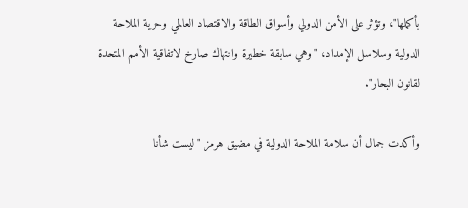بأكملها"، وتؤثر على الأمن الدولي وأسواق الطاقة والاقتصاد العالمي وحرية الملاحة الدولية وسلاسل الإمداد، "وهي سابقة خطيرة وانتهاك صارخ لاتفاقية الأمم المتحدة لقانون البحار".

وأكدت جمال أن سلامة الملاحة الدولية في مضيق هرمز "ليست شأنا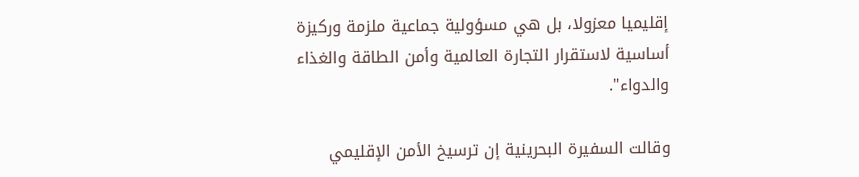إقليميا معزولا، بل هي مسؤولية جماعية ملزمة وركيزة أساسية لاستقرار التجارة العالمية وأمن الطاقة والغذاء والدواء".

وقالت السفيرة البحرينية إن ترسيخ الأمن الإقليمي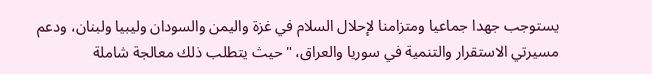يستوجب جهدا جماعيا ومتزامنا لإحلال السلام في غزة واليمن والسودان وليبيا ولبنان، ودعم مسيرتي الاستقرار والتنمية في سوريا والعراق، "حيث يتطلب ذلك معالجة شاملة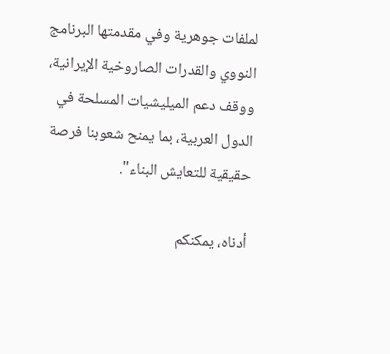لملفات جوهرية وفي مقدمتها البرنامج النووي والقدرات الصاروخية الإيرانية، ووقف دعم الميليشيات المسلحة في الدول العربية، بما يمنح شعوبنا فرصة حقيقية للتعايش البناء".

أدناه، يمكنكم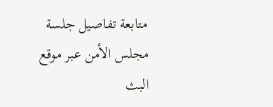متابعة تفاصيل جلسة مجلس الأمن عبر موقع البث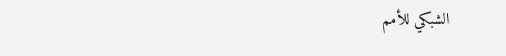الشبكي للأمم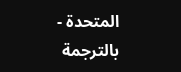المتحدة - بالترجمة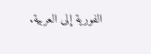الفورية إلى العربية.